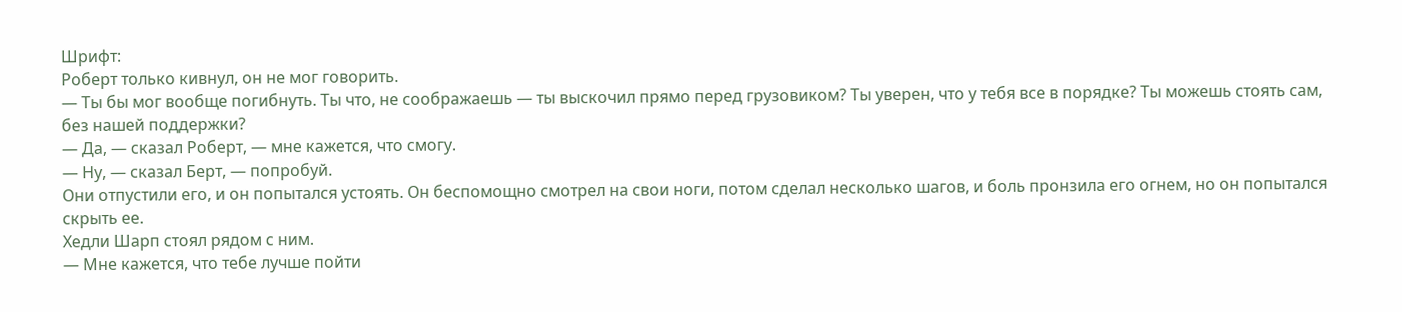Шрифт:
Роберт только кивнул, он не мог говорить.
— Ты бы мог вообще погибнуть. Ты что, не соображаешь — ты выскочил прямо перед грузовиком? Ты уверен, что у тебя все в порядке? Ты можешь стоять сам, без нашей поддержки?
— Да, — сказал Роберт, — мне кажется, что смогу.
— Ну, — сказал Берт, — попробуй.
Они отпустили его, и он попытался устоять. Он беспомощно смотрел на свои ноги, потом сделал несколько шагов, и боль пронзила его огнем, но он попытался скрыть ее.
Хедли Шарп стоял рядом с ним.
— Мне кажется, что тебе лучше пойти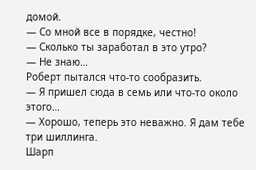домой.
— Со мной все в порядке, честно!
— Сколько ты заработал в это утро?
— Не знаю…
Роберт пытался что-то сообразить.
— Я пришел сюда в семь или что-то около этого…
— Хорошо, теперь это неважно. Я дам тебе три шиллинга.
Шарп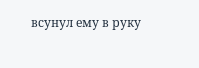всунул ему в руку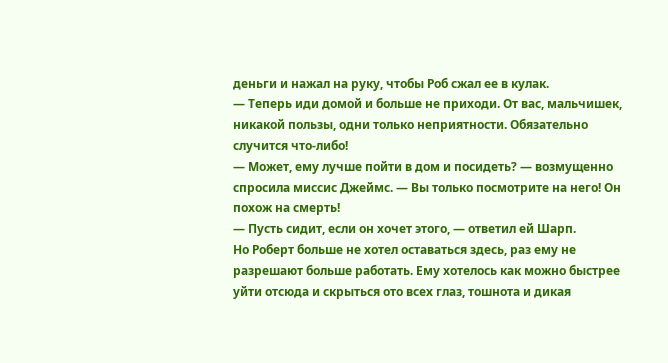деньги и нажал на руку, чтобы Роб сжал ее в кулак.
— Теперь иди домой и больше не приходи. От вас, мальчишек, никакой пользы, одни только неприятности. Обязательно случится что-либо!
— Может, ему лучше пойти в дом и посидеть? — возмущенно спросила миссис Джеймс. — Вы только посмотрите на него! Он похож на смерть!
— Пусть сидит, если он хочет этого, — ответил ей Шарп.
Но Роберт больше не хотел оставаться здесь, раз ему не разрешают больше работать. Ему хотелось как можно быстрее уйти отсюда и скрыться ото всех глаз, тошнота и дикая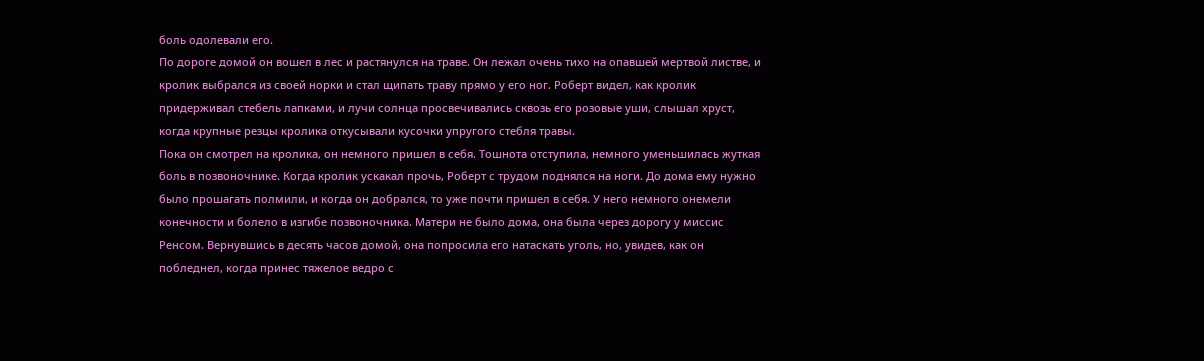боль одолевали его.
По дороге домой он вошел в лес и растянулся на траве. Он лежал очень тихо на опавшей мертвой листве, и кролик выбрался из своей норки и стал щипать траву прямо у его ног. Роберт видел, как кролик придерживал стебель лапками, и лучи солнца просвечивались сквозь его розовые уши, слышал хруст, когда крупные резцы кролика откусывали кусочки упругого стебля травы.
Пока он смотрел на кролика, он немного пришел в себя. Тошнота отступила, немного уменьшилась жуткая боль в позвоночнике. Когда кролик ускакал прочь, Роберт с трудом поднялся на ноги. До дома ему нужно было прошагать полмили, и когда он добрался, то уже почти пришел в себя. У него немного онемели конечности и болело в изгибе позвоночника. Матери не было дома, она была через дорогу у миссис Ренсом. Вернувшись в десять часов домой, она попросила его натаскать уголь, но, увидев, как он побледнел, когда принес тяжелое ведро с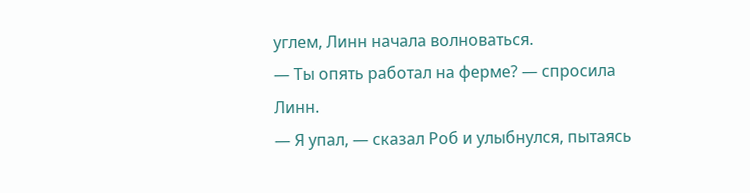углем, Линн начала волноваться.
— Ты опять работал на ферме? — спросила Линн.
— Я упал, — сказал Роб и улыбнулся, пытаясь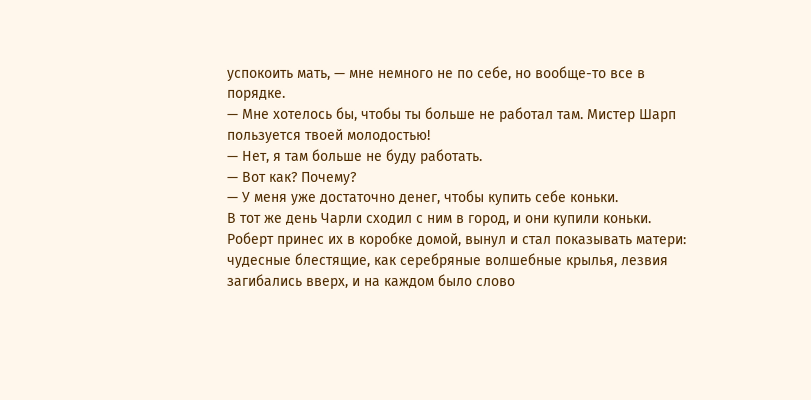успокоить мать, — мне немного не по себе, но вообще-то все в порядке.
— Мне хотелось бы, чтобы ты больше не работал там. Мистер Шарп пользуется твоей молодостью!
— Нет, я там больше не буду работать.
— Вот как? Почему?
— У меня уже достаточно денег, чтобы купить себе коньки.
В тот же день Чарли сходил с ним в город, и они купили коньки. Роберт принес их в коробке домой, вынул и стал показывать матери: чудесные блестящие, как серебряные волшебные крылья, лезвия загибались вверх, и на каждом было слово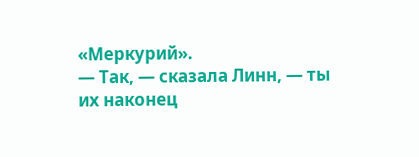«Меркурий».
— Так, — сказала Линн, — ты их наконец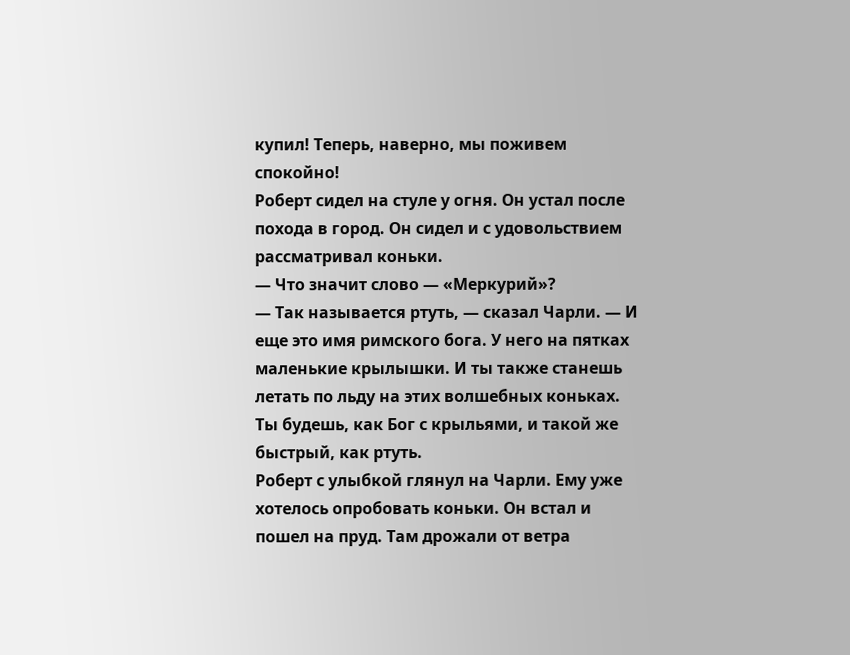купил! Теперь, наверно, мы поживем спокойно!
Роберт сидел на стуле у огня. Он устал после похода в город. Он сидел и с удовольствием рассматривал коньки.
— Что значит слово — «Меркурий»?
— Так называется ртуть, — сказал Чарли. — И еще это имя римского бога. У него на пятках маленькие крылышки. И ты также станешь летать по льду на этих волшебных коньках. Ты будешь, как Бог с крыльями, и такой же быстрый, как ртуть.
Роберт с улыбкой глянул на Чарли. Ему уже хотелось опробовать коньки. Он встал и пошел на пруд. Там дрожали от ветра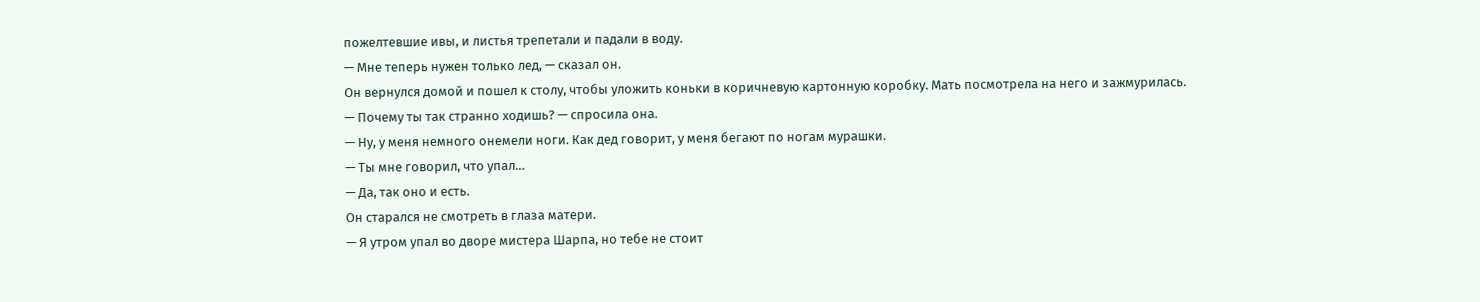пожелтевшие ивы, и листья трепетали и падали в воду.
— Мне теперь нужен только лед, — сказал он.
Он вернулся домой и пошел к столу, чтобы уложить коньки в коричневую картонную коробку. Мать посмотрела на него и зажмурилась.
— Почему ты так странно ходишь? — спросила она.
— Ну, у меня немного онемели ноги. Как дед говорит, у меня бегают по ногам мурашки.
— Ты мне говорил, что упал…
— Да, так оно и есть.
Он старался не смотреть в глаза матери.
— Я утром упал во дворе мистера Шарпа, но тебе не стоит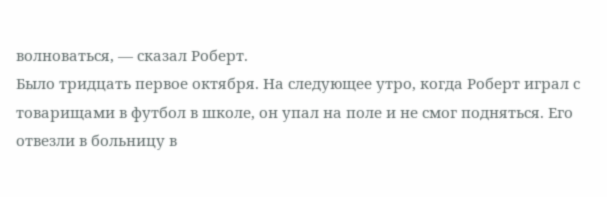волноваться, — сказал Роберт.
Было тридцать первое октября. На следующее утро, когда Роберт играл с товарищами в футбол в школе, он упал на поле и не смог подняться. Его отвезли в больницу в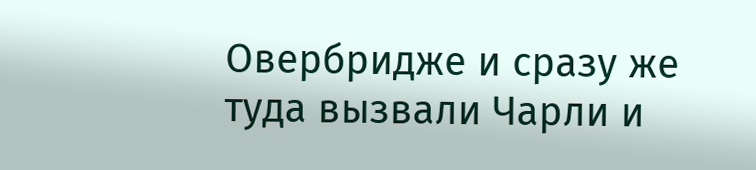Овербридже и сразу же туда вызвали Чарли и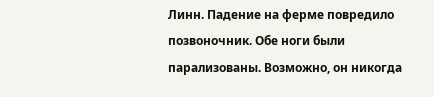Линн. Падение на ферме повредило позвоночник. Обе ноги были парализованы. Возможно, он никогда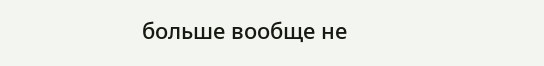больше вообще не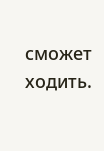сможет ходить.